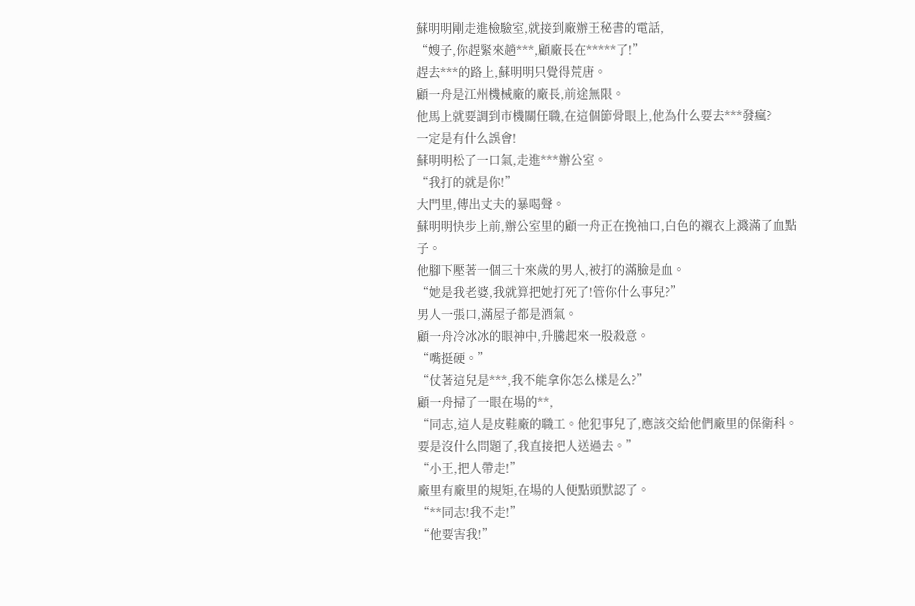蘇明明剛走進檢驗室,就接到廠辦王秘書的電話,
“嫂子,你趕緊來趟***,顧廠長在*****了!”
趕去***的路上,蘇明明只覺得荒唐。
顧一舟是江州機械廠的廠長,前途無限。
他馬上就要調到市機關任職,在這個節骨眼上,他為什么要去***發瘋?
一定是有什么誤會!
蘇明明松了一口氣,走進***辦公室。
“我打的就是你!”
大門里,傳出丈夫的暴喝聲。
蘇明明快步上前,辦公室里的顧一舟正在挽袖口,白色的襯衣上濺滿了血點子。
他腳下壓著一個三十來歲的男人,被打的滿臉是血。
“她是我老婆,我就算把她打死了!管你什么事兒?”
男人一張口,滿屋子都是酒氣。
顧一舟冷冰冰的眼神中,升騰起來一股殺意。
“嘴挺硬。”
“仗著這兒是***,我不能拿你怎么樣是么?”
顧一舟掃了一眼在場的**,
“同志,這人是皮鞋廠的職工。他犯事兒了,應該交給他們廠里的保衛科。要是沒什么問題了,我直接把人送過去。”
“小王,把人帶走!”
廠里有廠里的規矩,在場的人便點頭默認了。
“**同志!我不走!”
“他要害我!”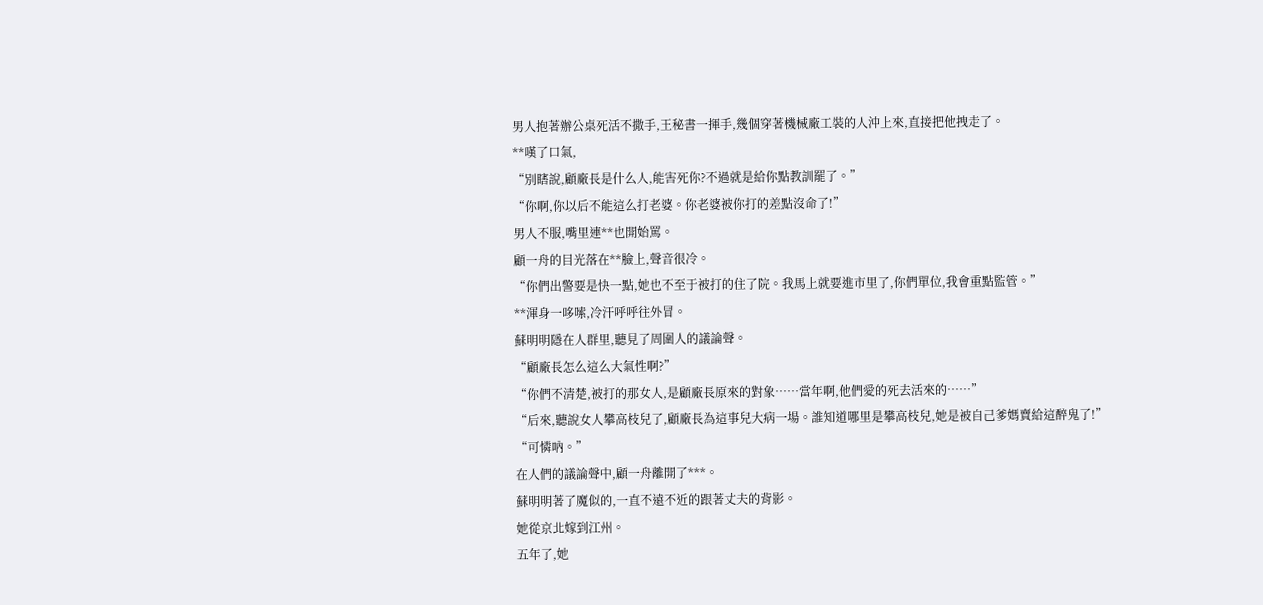男人抱著辦公桌死活不撒手,王秘書一揮手,幾個穿著機械廠工裝的人沖上來,直接把他拽走了。
**嘆了口氣,
“別瞎說,顧廠長是什么人,能害死你?不過就是給你點教訓罷了。”
“你啊,你以后不能這么打老婆。你老婆被你打的差點沒命了!”
男人不服,嘴里連**也開始罵。
顧一舟的目光落在**臉上,聲音很冷。
“你們出警要是快一點,她也不至于被打的住了院。我馬上就要進市里了,你們單位,我會重點監管。”
**渾身一哆嗦,冷汗呼呼往外冒。
蘇明明隱在人群里,聽見了周圍人的議論聲。
“顧廠長怎么這么大氣性啊?”
“你們不清楚,被打的那女人,是顧廠長原來的對象……當年啊,他們愛的死去活來的……”
“后來,聽說女人攀高枝兒了,顧廠長為這事兒大病一場。誰知道哪里是攀高枝兒,她是被自己爹媽賣給這醉鬼了!”
“可憐吶。”
在人們的議論聲中,顧一舟離開了***。
蘇明明著了魔似的,一直不遠不近的跟著丈夫的背影。
她從京北嫁到江州。
五年了,她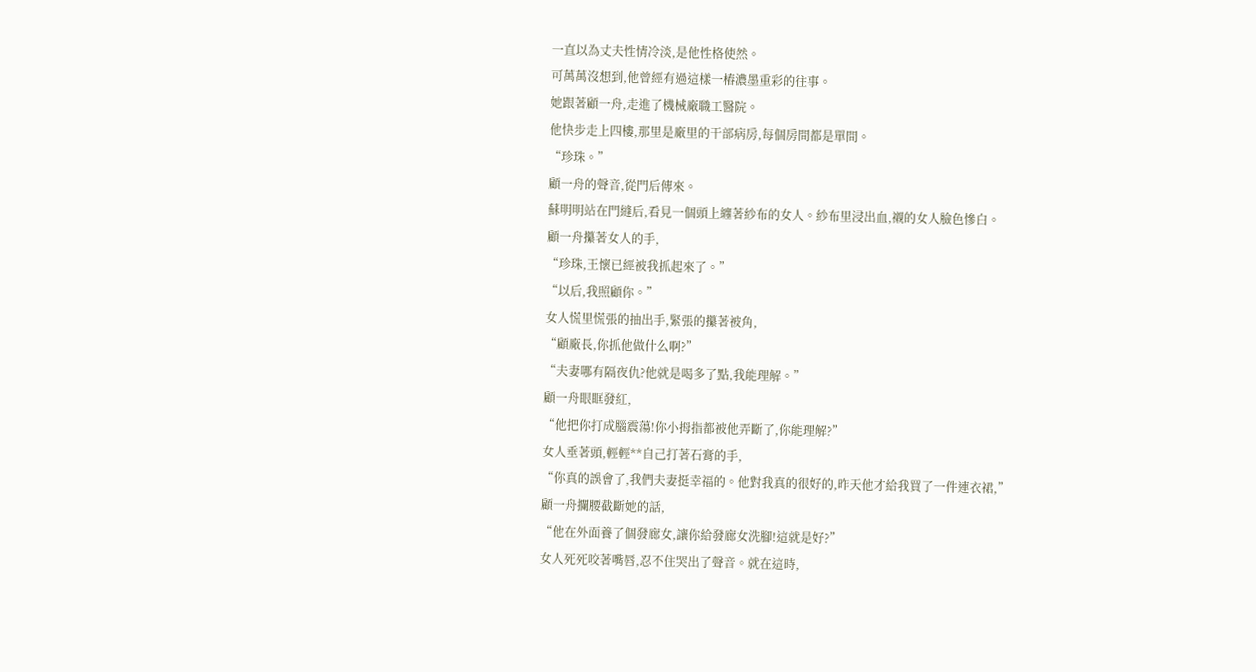一直以為丈夫性情冷淡,是他性格使然。
可萬萬沒想到,他曾經有過這樣一樁濃墨重彩的往事。
她跟著顧一舟,走進了機械廠職工醫院。
他快步走上四樓,那里是廠里的干部病房,每個房間都是單間。
“珍珠。”
顧一舟的聲音,從門后傳來。
蘇明明站在門縫后,看見一個頭上纏著紗布的女人。紗布里浸出血,襯的女人臉色慘白。
顧一舟攥著女人的手,
“珍珠,王懷已經被我抓起來了。”
“以后,我照顧你。”
女人慌里慌張的抽出手,緊張的攥著被角,
“顧廠長,你抓他做什么啊?”
“夫妻哪有隔夜仇?他就是喝多了點,我能理解。”
顧一舟眼眶發紅,
“他把你打成腦震蕩!你小拇指都被他弄斷了,你能理解?”
女人垂著頭,輕輕**自己打著石膏的手,
“你真的誤會了,我們夫妻挺幸福的。他對我真的很好的,昨天他才給我買了一件連衣裙,”
顧一舟攔腰截斷她的話,
“他在外面養了個發廊女,讓你給發廊女洗腳!這就是好?”
女人死死咬著嘴唇,忍不住哭出了聲音。就在這時,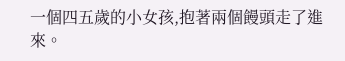一個四五歲的小女孩,抱著兩個饅頭走了進來。